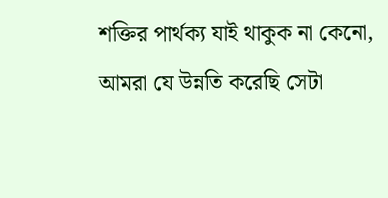শক্তির পার্থক্য যাই থাকুক না কেনো, আমরা যে উন্নতি করেছি সেটা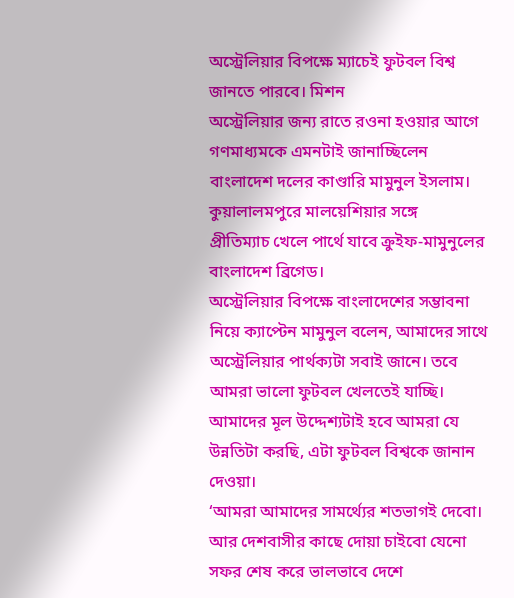অস্ট্রেলিয়ার বিপক্ষে ম্যাচেই ফুটবল বিশ্ব জানতে পারবে। মিশন
অস্ট্রেলিয়ার জন্য রাতে রওনা হওয়ার আগে গণমাধ্যমকে এমনটাই জানাচ্ছিলেন
বাংলাদেশ দলের কাণ্ডারি মামুনুল ইসলাম।
কুয়ালালমপুরে মালয়েশিয়ার সঙ্গে
প্রীতিম্যাচ খেলে পার্থে যাবে ক্রুইফ-মামুনুলের বাংলাদেশ ব্রিগেড।
অস্ট্রেলিয়ার বিপক্ষে বাংলাদেশের সম্ভাবনা নিয়ে ক্যাপ্টেন মামুনুল বলেন, আমাদের সাথে অস্ট্রেলিয়ার পার্থক্যটা সবাই জানে। তবে আমরা ভালো ফুটবল খেলতেই যাচ্ছি। আমাদের মূল উদ্দেশ্যটাই হবে আমরা যে উন্নতিটা করছি, এটা ফুটবল বিশ্বকে জানান দেওয়া।
‘আমরা আমাদের সামর্থ্যের শতভাগই দেবো। আর দেশবাসীর কাছে দোয়া চাইবো যেনো সফর শেষ করে ভালভাবে দেশে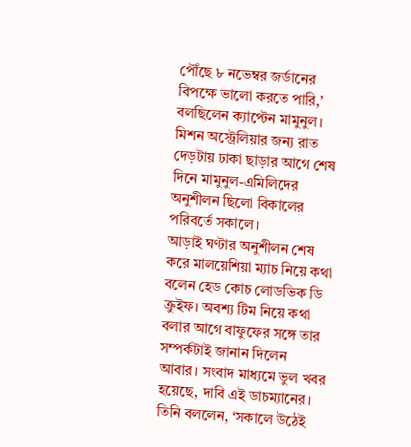পৌঁছে ৮ নভেম্বর জর্ডানের বিপক্ষে ভালো করতে পারি,’ বলছিলেন ক্যাপ্টেন মামুনুল।
মিশন অস্ট্রেলিয়ার জন্য রাত দেড়টায় ঢাকা ছাড়ার আগে শেষ দিনে মামুনুল-এমিলিদের অনুশীলন ছিলো বিকালের পরিবর্তে সকালে।
আড়াই ঘণ্টার অনুশীলন শেষ করে মালয়েশিয়া ম্যাচ নিয়ে কথা বলেন হেড কোচ লোডভিক ডি ক্রুইফ। অবশ্য টিম নিয়ে কথা বলার আগে বাফুফের সঙ্গে তার সম্পর্কটাই জানান দিলেন আবার। সংবাদ মাধ্যমে ভুল খবর হয়েছে, দাবি এই ডাচম্যানের।
তিনি বললেন, ‘সকালে উঠেই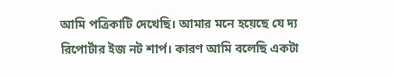আমি পত্রিকাটি দেখেছি। আমার মনে হয়েছে যে দ্য রিপোর্টার ইজ নট শার্প। কারণ আমি বলেছি একটা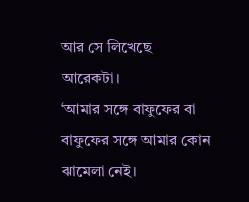আর সে লিখেছে আরেকটা।
‘আমার সঙ্গে বাফুফের বা বাফুফের সঙ্গে আমার কোন ঝামেলা নেই।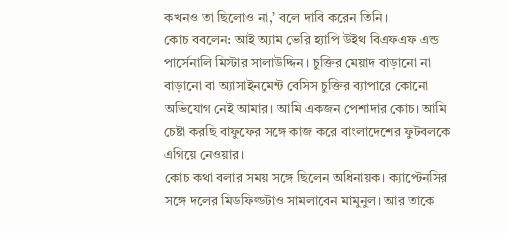কখনও তা ছিলোও না,’ বলে দাবি করেন তিনি।
কোচ ববলেন: আই অ্যাম ভেরি হ্যাপি উইথ বিএফএফ এন্ড পার্সেনালি মিস্টার সালাউদ্দিন। চুক্তির মেয়াদ বাড়ানো না বাড়ানো বা অ্যাসাইনমেন্ট বেসিস চুক্তির ব্যাপারে কোনো অভিযোগ নেই আমার। আমি একজন পেশাদার কোচ। আমি চেষ্টা করছি বাফুফের সঙ্গে কাজ করে বাংলাদেশের ফুটবলকে এগিয়ে নেওয়ার।
কোচ কথা বলার সময় সঙ্গে ছিলেন অধিনায়ক। ক্যাপ্টেনসির সঙ্গে দলের মিডফিল্ডটাও সামলাবেন মামুনুল। আর তাকে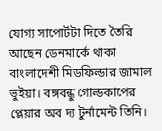যোগ্য সাপোর্টটা দিতে তৈরি আছেন ডেনমার্কে থাকা বাংলাদেশী মিডফিল্ডার জামাল ভুইয়া। বঙ্গবন্ধু গোল্ডকাপের প্লেয়ার অব দ্য টুর্নামেন্ট তিনি।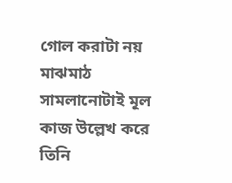গোল করাটা নয় মাঝমাঠ সামলানোটাই মূল কাজ উল্লেখ করে তিনি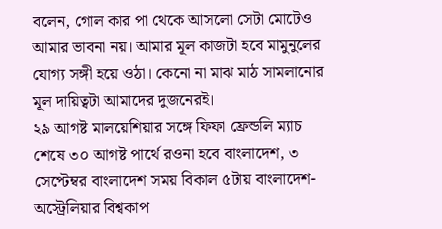বলেন, গোল কার পা থেকে আসলো সেটা মোটেও আমার ভাবনা নয়। আমার মূল কাজটা হবে মামুনুলের যোগ্য সঙ্গী হয়ে ওঠা। কেনো না মাঝ মাঠ সামলানোর মূল দায়িত্বটা আমাদের দুজনেরই।
২৯ আগষ্ট মালয়েশিয়ার সঙ্গে ফিফা ফ্রেন্ডলি ম্যাচ শেষে ৩০ আগষ্ট পার্থে রওনা হবে বাংলাদেশ, ৩ সেপ্টেম্বর বাংলাদেশ সময় বিকাল ৫টায় বাংলাদেশ-অস্ট্রেলিয়ার বিশ্বকাপ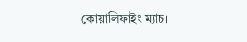কোয়ালিফাইং ম্যাচ।